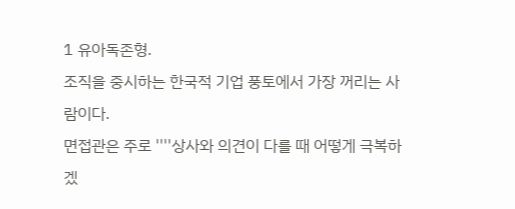1 유아독존형.
조직을 중시하는 한국적 기업 풍토에서 가장 꺼리는 사람이다.
면접관은 주로 ''''상사와 의견이 다를 때 어떻게 극복하겠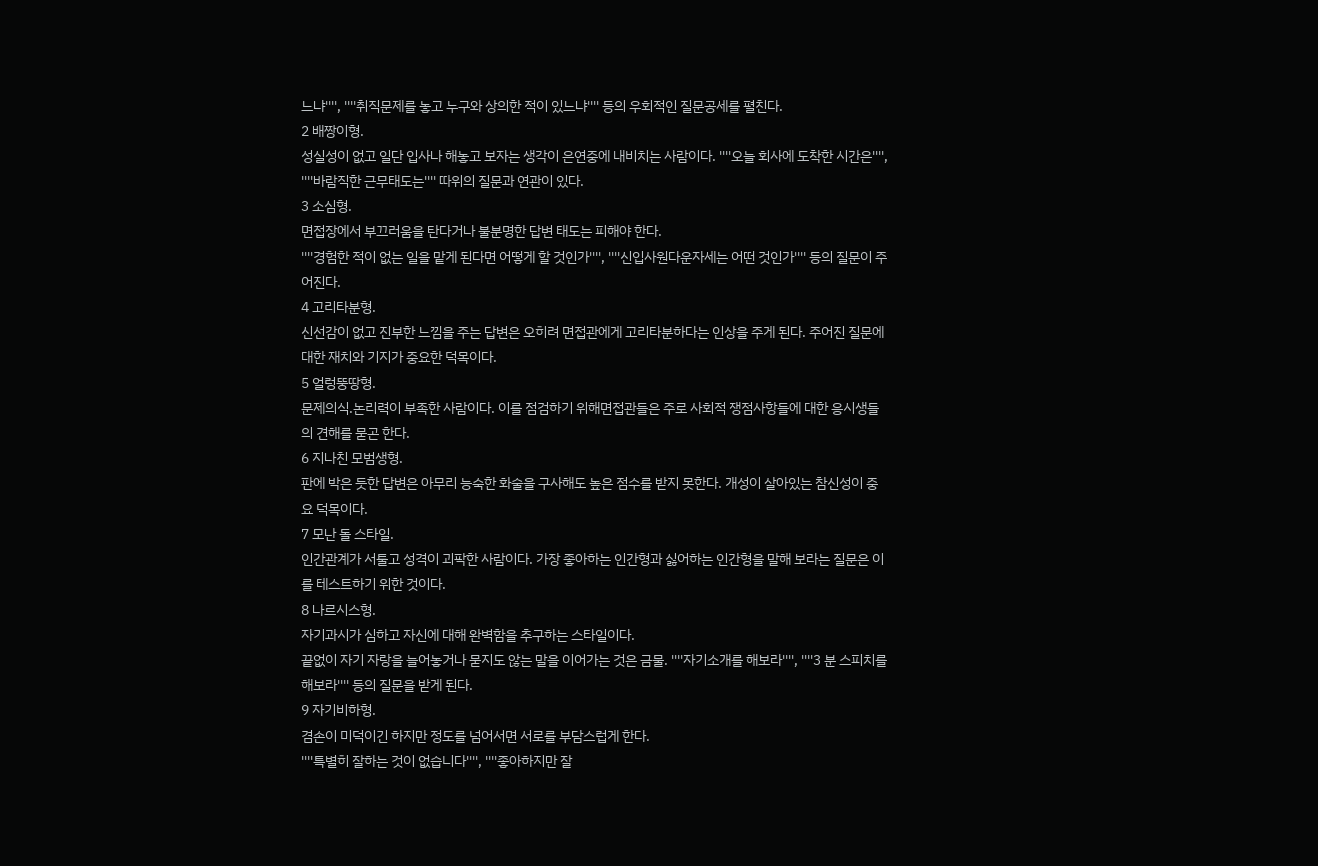느냐'''', ''''취직문제를 놓고 누구와 상의한 적이 있느냐'''' 등의 우회적인 질문공세를 펼친다.
2 배짱이형.
성실성이 없고 일단 입사나 해놓고 보자는 생각이 은연중에 내비치는 사람이다. ''''오늘 회사에 도착한 시간은'''', ''''바람직한 근무태도는'''' 따위의 질문과 연관이 있다.
3 소심형.
면접장에서 부끄러움을 탄다거나 불분명한 답변 태도는 피해야 한다.
''''경험한 적이 없는 일을 맡게 된다면 어떻게 할 것인가'''', ''''신입사원다운자세는 어떤 것인가'''' 등의 질문이 주어진다.
4 고리타분형.
신선감이 없고 진부한 느낌을 주는 답변은 오히려 면접관에게 고리타분하다는 인상을 주게 된다. 주어진 질문에 대한 재치와 기지가 중요한 덕목이다.
5 얼렁뚱땅형.
문제의식.논리력이 부족한 사람이다. 이를 점검하기 위해면접관들은 주로 사회적 쟁점사항들에 대한 응시생들의 견해를 묻곤 한다.
6 지나친 모범생형.
판에 박은 듯한 답변은 아무리 능숙한 화술을 구사해도 높은 점수를 받지 못한다. 개성이 살아있는 참신성이 중요 덕목이다.
7 모난 돌 스타일.
인간관계가 서툴고 성격이 괴팍한 사람이다. 가장 좋아하는 인간형과 싫어하는 인간형을 말해 보라는 질문은 이를 테스트하기 위한 것이다.
8 나르시스형.
자기과시가 심하고 자신에 대해 완벽함을 추구하는 스타일이다.
끝없이 자기 자랑을 늘어놓거나 묻지도 않는 말을 이어가는 것은 금물. ''''자기소개를 해보라'''', ''''3 분 스피치를 해보라'''' 등의 질문을 받게 된다.
9 자기비하형.
겸손이 미덕이긴 하지만 정도를 넘어서면 서로를 부담스럽게 한다.
''''특별히 잘하는 것이 없습니다'''', ''''좋아하지만 잘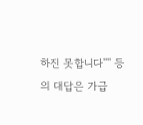하진 못합니다'''' 등의 대답은 가급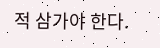적 삼가야 한다.